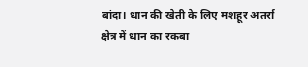बांदा। धान की खेती के लिए मशहूर अतर्रा क्षेत्र में धान का रकबा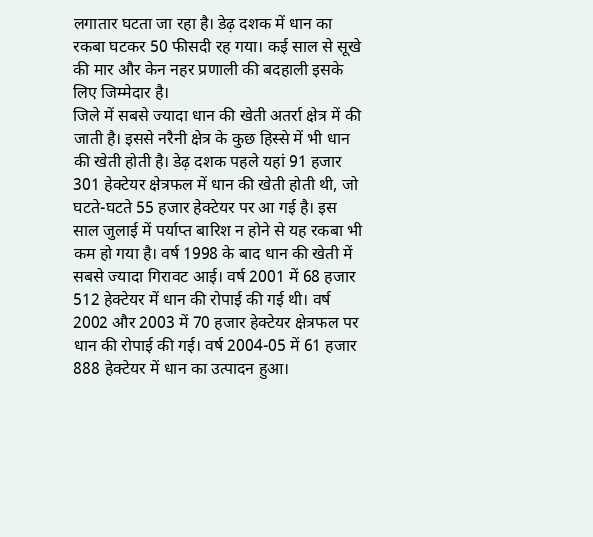लगातार घटता जा रहा है। डेढ़ दशक में धान का रकबा घटकर 50 फीसदी रह गया। कई साल से सूखे की मार और केन नहर प्रणाली की बदहाली इसके लिए जिम्मेदार है।
जिले में सबसे ज्यादा धान की खेती अतर्रा क्षेत्र में की जाती है। इससे नरैनी क्षेत्र के कुछ हिस्से में भी धान की खेती होती है। डेढ़ दशक पहले यहां 91 हजार 301 हेक्टेयर क्षेत्रफल में धान की खेती होती थी, जो घटते-घटते 55 हजार हेक्टेयर पर आ गई है। इस साल जुलाई में पर्याप्त बारिश न होने से यह रकबा भी कम हो गया है। वर्ष 1998 के बाद धान की खेती में सबसे ज्यादा गिरावट आई। वर्ष 2001 में 68 हजार 512 हेक्टेयर में धान की रोपाई की गई थी। वर्ष 2002 और 2003 में 70 हजार हेक्टेयर क्षेत्रफल पर धान की रोपाई की गई। वर्ष 2004-05 में 61 हजार 888 हेक्टेयर में धान का उत्पादन हुआ।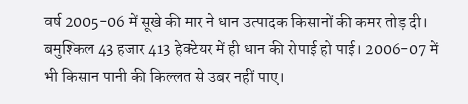वर्ष 2005-06 में सूखे की मार ने धान उत्पादक किसानों की कमर तोड़ दी। बमुश्किल 43 हजार 413 हेक्टेयर में ही धान की रोपाई हो पाई। 2006-07 में भी किसान पानी की किल्लत से उबर नहीं पाए।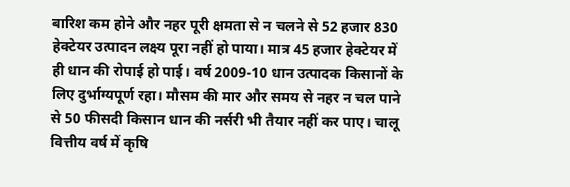बारिश कम होने और नहर पूरी क्षमता से न चलने से 52 हजार 830 हेक्टेयर उत्पादन लक्ष्य पूरा नहीं हो पाया। मात्र 45 हजार हेक्टेयर में ही धान की रोपाई हो पाई। वर्ष 2009-10 धान उत्पादक किसानों के लिए दुर्भाग्यपूर्ण रहा। मौसम की मार और समय से नहर न चल पाने से 50 फीसदी किसान धान की नर्सरी भी तैयार नहीं कर पाए। चालू वित्तीय वर्ष में कृषि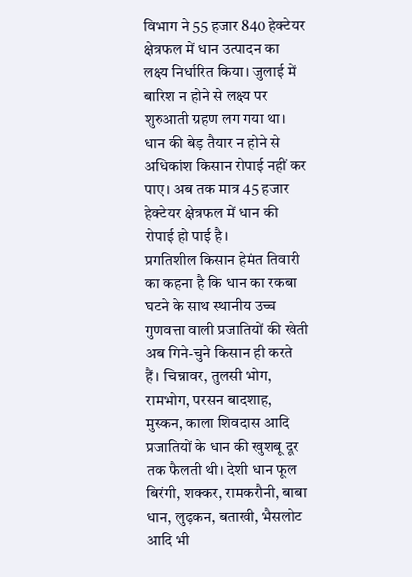विभाग ने 55 हजार 840 हेक्टेयर क्षेत्रफल में धान उत्पादन का लक्ष्य निर्धारित किया। जुलाई में बारिश न होने से लक्ष्य पर शुरुआती ग्रहण लग गया था। धान की बेड़ तैयार न होने से अधिकांश किसान रोपाई नहीं कर पाए। अब तक मात्र 45 हजार हेक्टेयर क्षेत्रफल में धान की रोपाई हो पाई है।
प्रगतिशील किसान हेमंत तिवारी का कहना है कि धान का रकबा घटने के साथ स्थानीय उच्च गुणवत्ता वाली प्रजातियों की खेती अब गिने-चुने किसान ही करते हैं। चिन्नावर, तुलसी भोग, रामभोग, परसन बादशाह, मुस्कन, काला शिवदास आदि प्रजातियों के धान की खुशबू दूर तक फैलती थी। देशी धान फूल बिरंगी, शक्कर, रामकरौनी, बाबा धान, लुढ़कन, बताखी, भैसलोट आदि भी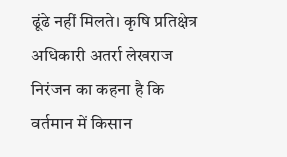ढूंढे नहीं मिलते। कृषि प्रतिक्षेत्र अधिकारी अतर्रा लेखराज निरंजन का कहना है कि वर्तमान में किसान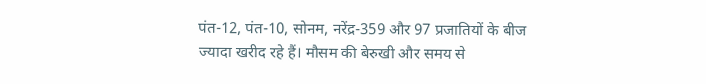पंत-12, पंत-10, सोनम, नरेंद्र-359 और 97 प्रजातियों के बीज ज्यादा खरीद रहे हैं। मौसम की बेरुखी और समय से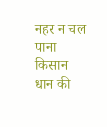नहर न चल पाना किसान धान की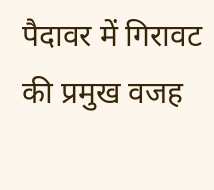पैदावर में गिरावट की प्रमुख वजह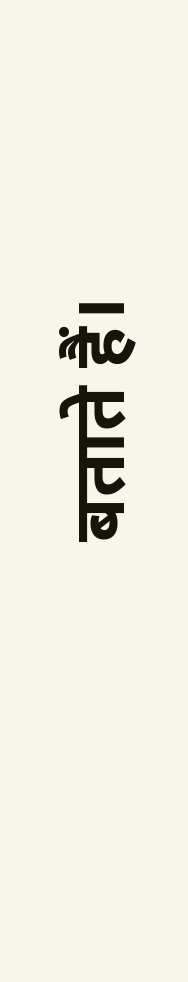बताते हैं।